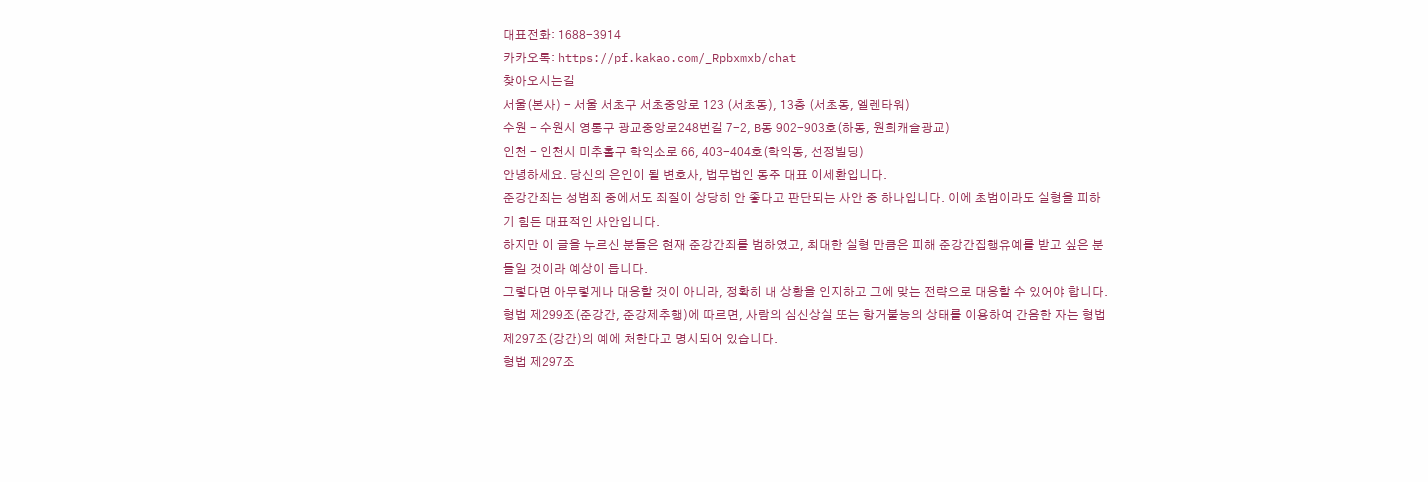대표전화: 1688-3914
카카오톡: https://pf.kakao.com/_Rpbxmxb/chat
찾아오시는길
서울(본사) - 서울 서초구 서초중앙로 123 (서초동), 13층 (서초동, 엘렌타워)
수원 - 수원시 영통구 광교중앙로248번길 7-2, B동 902-903호(하동, 원희캐슬광교)
인천 - 인천시 미추홀구 학익소로 66, 403-404호(학익동, 선정빌딩)
안녕하세요. 당신의 은인이 될 변호사, 법무법인 동주 대표 이세환입니다.
준강간죄는 성범죄 중에서도 죄질이 상당히 안 좋다고 판단되는 사안 중 하나입니다. 이에 초범이라도 실형을 피하기 힘든 대표적인 사안입니다.
하지만 이 글을 누르신 분들은 현재 준강간죄를 범하였고, 최대한 실형 만큼은 피해 준강간집행유예를 받고 싶은 분들일 것이라 예상이 듭니다.
그렇다면 아무렇게나 대응할 것이 아니라, 정확히 내 상황을 인지하고 그에 맞는 전략으로 대응할 수 있어야 합니다.
형법 제299조(준강간, 준강제추행)에 따르면, 사람의 심신상실 또는 항거불능의 상태를 이용하여 간음한 자는 형법 제297조(강간)의 예에 처한다고 명시되어 있습니다.
형법 제297조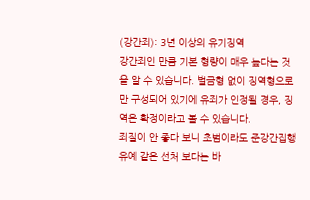(강간죄): 3년 이상의 유기징역
강간죄인 만큼 기본 형량이 매우 높다는 것을 알 수 있습니다. 벌금형 없이 징역형으로만 구성되어 있기에 유죄가 인정될 경우, 징역은 확정이라고 볼 수 있습니다.
죄질이 안 좋다 보니 초범이라도 준강간집행유예 같은 선처 보다는 바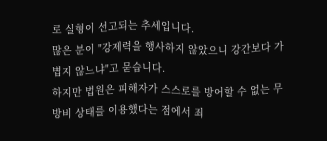로 실형이 선고되는 추세입니다.
많은 분이 "강제력을 행사하지 않았으니 강간보다 가볍지 않느냐"고 묻습니다.
하지만 법원은 피해자가 스스로를 방어할 수 없는 무방비 상태를 이용했다는 점에서 죄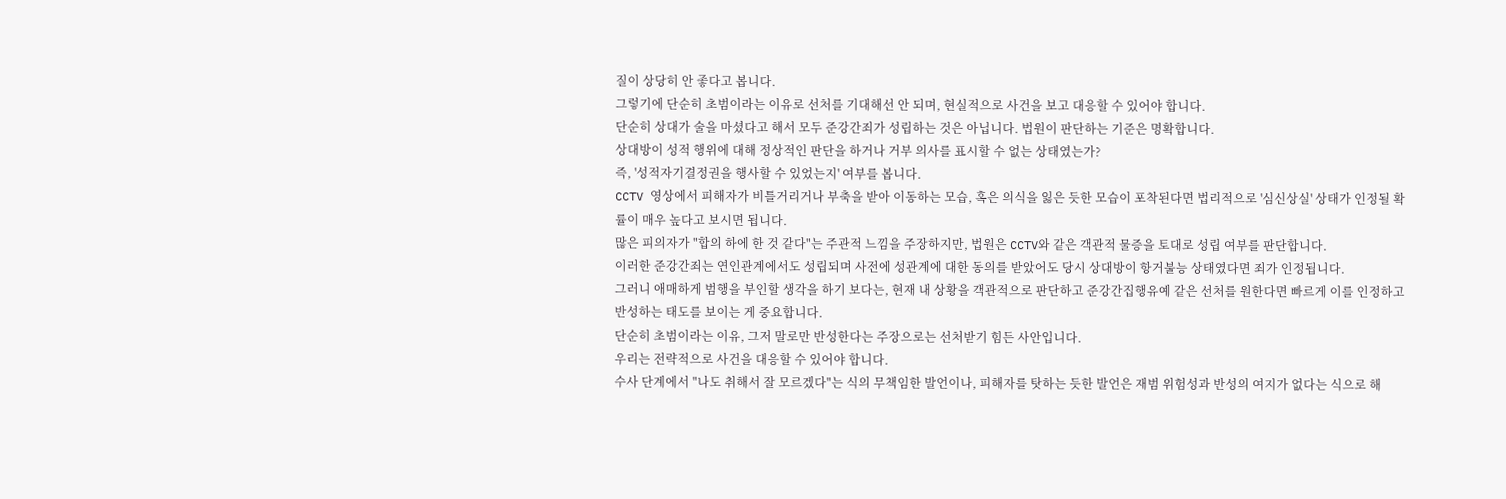질이 상당히 안 좋다고 봅니다.
그렇기에 단순히 초범이라는 이유로 선처를 기대해선 안 되며, 현실적으로 사건을 보고 대응할 수 있어야 합니다.
단순히 상대가 술을 마셨다고 해서 모두 준강간죄가 성립하는 것은 아닙니다. 법원이 판단하는 기준은 명확합니다.
상대방이 성적 행위에 대해 정상적인 판단을 하거나 거부 의사를 표시할 수 없는 상태였는가?
즉, '성적자기결정권을 행사할 수 있었는지' 여부를 봅니다.
CCTV 영상에서 피해자가 비틀거리거나 부축을 받아 이동하는 모습, 혹은 의식을 잃은 듯한 모습이 포착된다면 법리적으로 '심신상실' 상태가 인정될 확률이 매우 높다고 보시면 됩니다.
많은 피의자가 "합의 하에 한 것 같다"는 주관적 느낌을 주장하지만, 법원은 CCTV와 같은 객관적 물증을 토대로 성립 여부를 판단합니다.
이러한 준강간죄는 연인관계에서도 성립되며 사전에 성관계에 대한 동의를 받았어도 당시 상대방이 항거불능 상태였다면 죄가 인정됩니다.
그러니 애매하게 범행을 부인할 생각을 하기 보다는, 현재 내 상황을 객관적으로 판단하고 준강간집행유예 같은 선처를 원한다면 빠르게 이를 인정하고 반성하는 태도를 보이는 게 중요합니다.
단순히 초범이라는 이유, 그저 말로만 반성한다는 주장으로는 선처받기 힘든 사안입니다.
우리는 전략적으로 사건을 대응할 수 있어야 합니다.
수사 단계에서 "나도 취해서 잘 모르겠다"는 식의 무책임한 발언이나, 피해자를 탓하는 듯한 발언은 재범 위험성과 반성의 여지가 없다는 식으로 해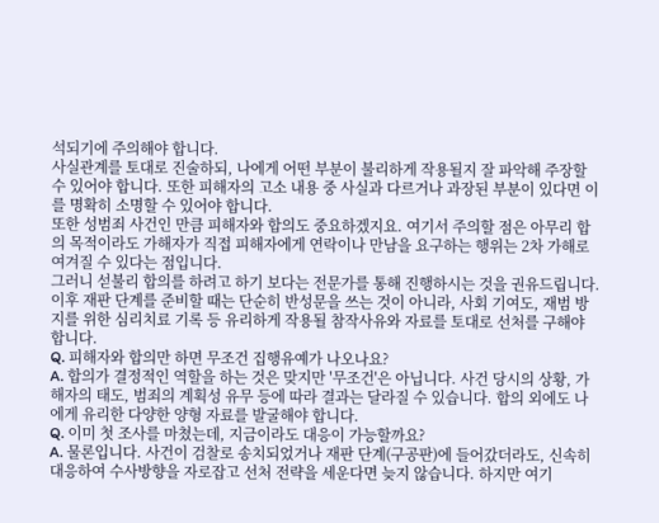석되기에 주의해야 합니다.
사실관계를 토대로 진술하되, 나에게 어떤 부분이 불리하게 작용될지 잘 파악해 주장할 수 있어야 합니다. 또한 피해자의 고소 내용 중 사실과 다르거나 과장된 부분이 있다면 이를 명확히 소명할 수 있어야 합니다.
또한 성범죄 사건인 만큼 피해자와 합의도 중요하겠지요. 여기서 주의할 점은 아무리 합의 목적이라도 가해자가 직접 피해자에게 연락이나 만남을 요구하는 행위는 2차 가해로 여겨질 수 있다는 점입니다.
그러니 섣불리 합의를 하려고 하기 보다는 전문가를 통해 진행하시는 것을 권유드립니다.
이후 재판 단계를 준비할 때는 단순히 반성문을 쓰는 것이 아니라, 사회 기여도, 재범 방지를 위한 심리치료 기록 등 유리하게 작용될 참작사유와 자료를 토대로 선처를 구해야 합니다.
Q. 피해자와 합의만 하면 무조건 집행유예가 나오나요?
A. 합의가 결정적인 역할을 하는 것은 맞지만 '무조건'은 아닙니다. 사건 당시의 상황, 가해자의 태도, 범죄의 계획성 유무 등에 따라 결과는 달라질 수 있습니다. 합의 외에도 나에게 유리한 다양한 양형 자료를 발굴해야 합니다.
Q. 이미 첫 조사를 마쳤는데, 지금이라도 대응이 가능할까요?
A. 물론입니다. 사건이 검찰로 송치되었거나 재판 단계(구공판)에 들어갔더라도, 신속히 대응하여 수사방향을 자로잡고 선처 전략을 세운다면 늦지 않습니다. 하지만 여기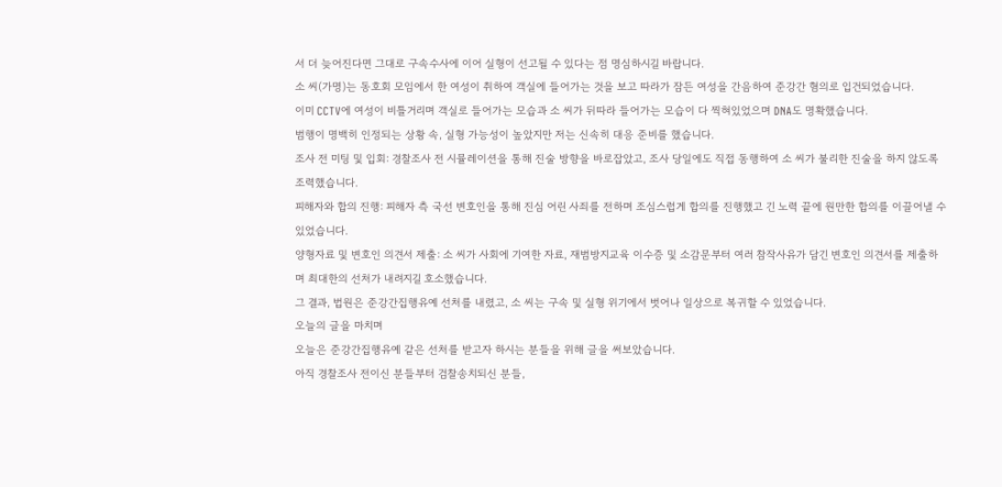서 더 늦어진다면 그대로 구속수사에 이어 실형이 선고될 수 있다는 점 명심하시길 바랍니다.
소 씨(가명)는 동호회 모임에서 한 여성이 취하여 객실에 들어가는 것을 보고 따라가 잠든 여성을 간음하여 준강간 혐의로 입건되었습니다.
이미 CCTV에 여성이 비틀거리며 객실로 들어가는 모습과 소 씨가 뒤따라 들어가는 모습이 다 찍혀있었으며 DNA도 명확했습니다.
범행이 명백히 인정되는 상황 속, 실형 가능성이 높았지만 저는 신속히 대응 준비를 했습니다.
조사 전 미팅 및 입회: 경찰조사 전 시뮬레이션을 통해 진술 방향을 바로잡았고, 조사 당일에도 직접 동행하여 소 씨가 불리한 진술을 하지 않도록 조력했습니다.
피해자와 합의 진행: 피해자 측 국선 변호인을 통해 진심 어린 사죄를 전하며 조심스럽게 합의를 진행했고 긴 노력 끝에 원만한 합의를 이끌어낼 수 있었습니다.
양형자료 및 변호인 의견서 제출: 소 씨가 사회에 기여한 자료, 재범방지교육 이수증 및 소감문부터 여러 참작사유가 담긴 변호인 의견서를 제출하며 최대한의 선처가 내려지길 호소했습니다.
그 결과, 법원은 준강간집행유예 선처를 내렸고, 소 씨는 구속 및 실형 위기에서 벗어나 일상으로 복귀할 수 있었습니다.
오늘의 글을 마치며
오늘은 준강간집행유예 같은 선처를 받고자 하시는 분들을 위해 글을 써보았습니다.
아직 경찰조사 전이신 분들부터 검찰송치되신 분들,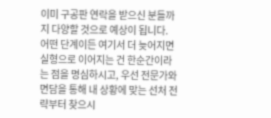이미 구공판 연락을 받으신 분들까지 다양할 것으로 예상이 됩니다.
어떤 단계이든 여기서 더 늦어지면 실형으로 이어지는 건 한순간이라는 점을 명심하시고, 우선 전문가와 면담을 통해 내 상황에 맞는 선처 전략부터 찾으시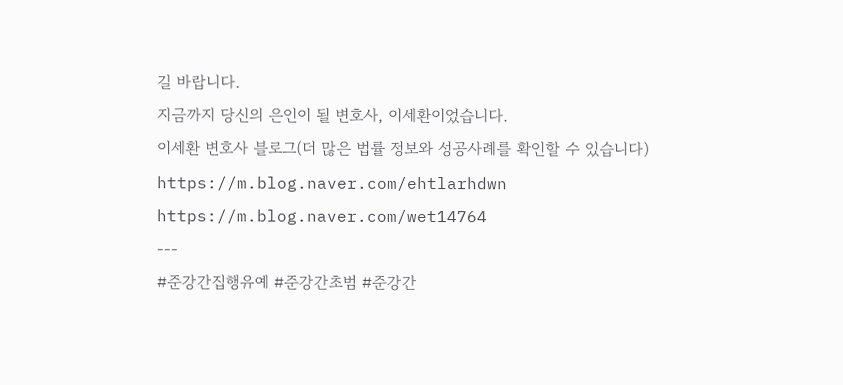길 바랍니다.
지금까지 당신의 은인이 될 변호사, 이세환이었습니다.
이세환 변호사 블로그(더 많은 법률 정보와 성공사례를 확인할 수 있습니다)
https://m.blog.naver.com/ehtlarhdwn
https://m.blog.naver.com/wet14764
---
#준강간집행유예 #준강간초범 #준강간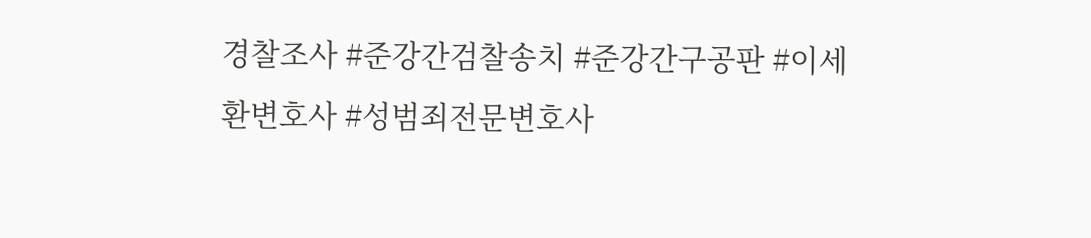경찰조사 #준강간검찰송치 #준강간구공판 #이세환변호사 #성범죄전문변호사